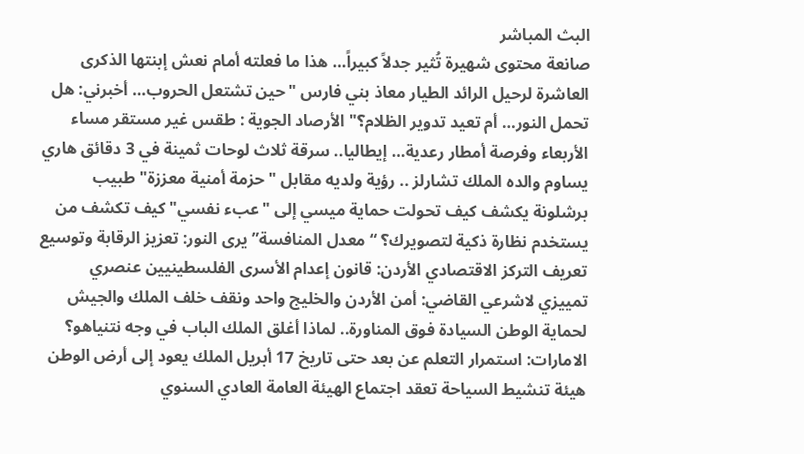البث المباشر
صانعة محتوى شهيرة تُثير جدلاً كبيراً… هذا ما فعلته أمام نعش إبنتها الذكرى العاشرة لرحيل الرائد الطيار معاذ بني فارس "حين تشتعل الحروب… أخبرني: هل تحمل النور… أم تعيد تدوير الظلام؟" الأرصاد الجوية : طقس غير مستقر مساء الأربعاء وفرصة أمطار رعدية… إيطاليا.. سرقة ثلاث لوحات ثمينة في 3 دقائق هاري يساوم والده الملك تشارلز .. رؤية ولديه مقابل "حزمة أمنية معززة" طبيب برشلونة يكشف كيف تحولت حماية ميسي إلى "عبء نفسي" كيف تكشف من يستخدم نظارة ذكية لتصويرك؟ “معدل المنافسة” يرى النور: تعزيز الرقابة وتوسيع تعريف التركز الاقتصادي الأردن: قانون إعدام الأسرى الفلسطينيين عنصري تمييزي لاشرعي القاضي: أمن الأردن والخليج واحد ونقف خلف الملك والجيش لحماية الوطن السيادة فوق المناورة.. لماذا أغلق الملك الباب في وجه نتنياهو؟ الامارات: استمرار التعلم عن بعد حتى تاريخ 17 أبريل الملك يعود إلى أرض الوطن هيئة تنشيط السياحة تعقد اجتماع الهيئة العامة العادي السنوي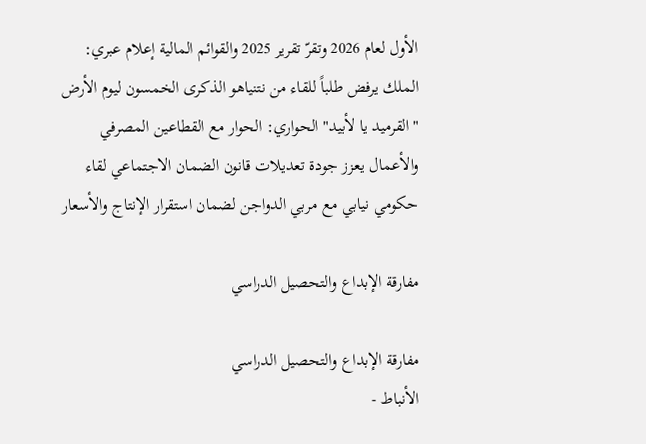الأول لعام 2026 وتقرّ تقرير 2025 والقوائم المالية إعلام عبري: الملك يرفض طلباً للقاء من نتنياهو الذكرى الخمسون ليوم الأرض "القرميد يا لأبيد" الحواري: الحوار مع القطاعين المصرفي والأعمال يعزز جودة تعديلات قانون الضمان الاجتماعي لقاء حكومي نيابي مع مربي الدواجن لضمان استقرار الإنتاج والأسعار

مفارقة الإبداع والتحصيل الدراسي

مفارقة الإبداع والتحصيل الدراسي
الأنباط -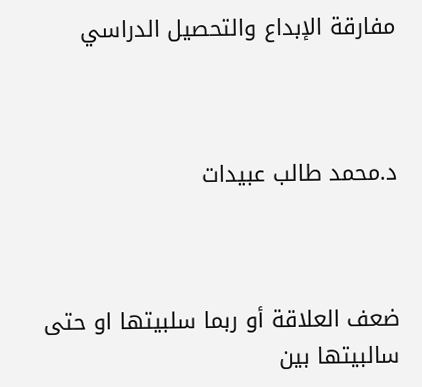مفارقة الإبداع والتحصيل الدراسي



د.محمد طالب عبيدات



ضعف العلاقة أو ربما سلبيتها او حتى سالبيتها بين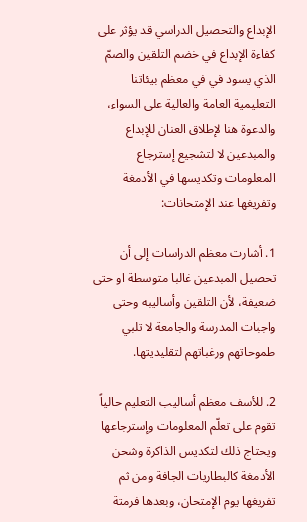الإبداع والتحصيل الدراسي قد يؤثر على كفاءة الإبداع في خضم التلقين والصمّ الذي يسود في في معظم بيئاتنا التعليمية العامة والعالية على السواء، والدعوة هنا لإطلاق العنان للإبداع والمبدعين لا لتشجيع إسترجاع المعلومات وتكديسها في الأدمغة وتفريغها عند الإمتحانات:

1. أشارت معظم الدراسات إلى أن تحصيل المبدعين غالبا متوسطة او حتى ضعيفة، لأن التلقين وأساليبه وحتى واجبات المدرسة والجامعة لا تلبي طموحاتهم ورغباتهم لتقليديتها.

2. للأسف معظم أساليب التعليم حالياً تقوم على تعلّم المعلومات وإسترجاعها ويحتاج ذلك لتكديس الذاكرة وشحن الأدمغة كالبطاريات الجافة ومن ثم تفريغها يوم الإمتحان، وبعدها فرمتة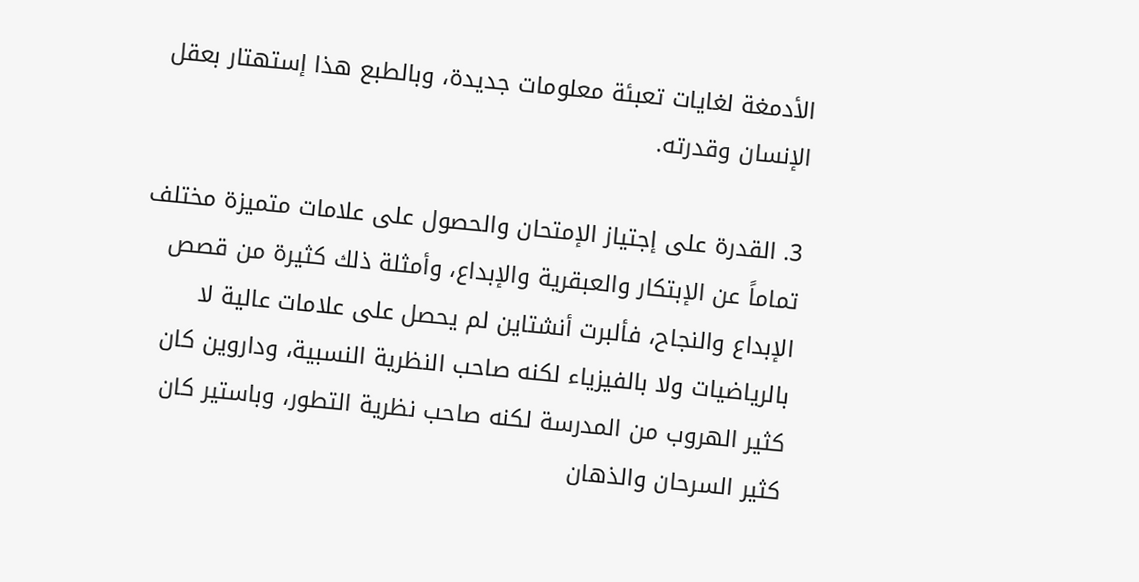الأدمغة لغايات تعبئة معلومات جديدة، وبالطبع هذا إستهتار بعقل الإنسان وقدرته.

3. القدرة على إجتياز الإمتحان والحصول على علامات متميزة مختلف تماماً عن الإبتكار والعبقرية والإبداع، وأمثلة ذلك كثيرة من قصص الإبداع والنجاح، فألبرت أنشتاين لم يحصل على علامات عالية لا بالرياضيات ولا بالفيزياء لكنه صاحب النظرية النسبية، وداروين كان كثير الهروب من المدرسة لكنه صاحب نظرية التطور، وباستير كان كثير السرحان والذهان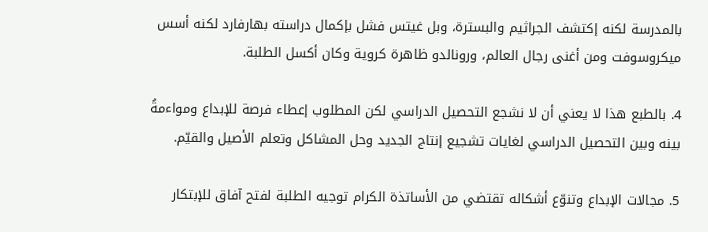بالمدرسة لكنه إكتشف الجراثيم والبسترة، وبل غيتس فشل بإكمال دراسته بهارفارد لكنه أسس ميكروسوفت ومن أغنى رجال العالم، ورونالدو ظاهرة كروية وكان أكسل الطلبة.

4. بالطبع هذا لا يعني أن لا نشجع التحصيل الدراسي لكن المطلوب إعطاء فرصة للإبداع ومواءمةُ بينه وبين التحصيل الدراسي لغايات تشجيع إنتاج الجديد وحل المشاكل وتعلم الأصيل والقيّم.

5. مجالات الإبداع وتنوّع أشكاله تقتضي من الأساتذة الكرام توجيه الطلبة لفتح آفاق للإبتكار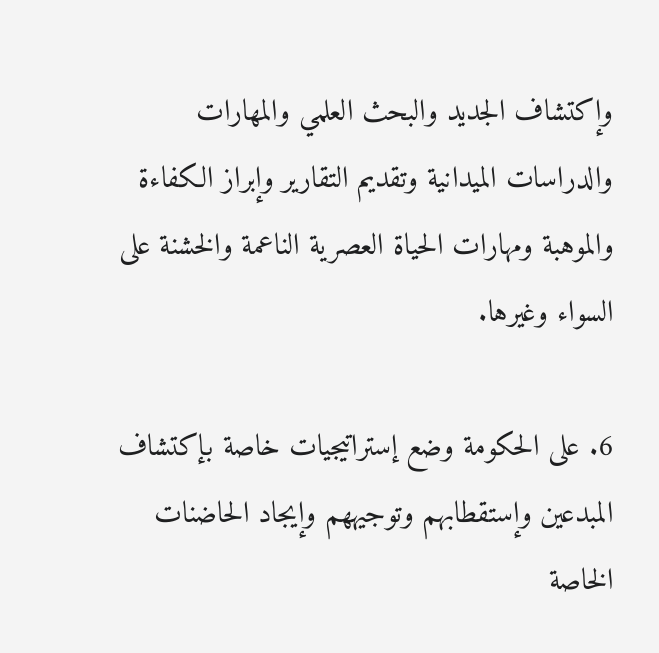وإكتشاف الجديد والبحث العلمي والمهارات والدراسات الميدانية وتقديم التقارير وإبراز الكفاءة والموهبة ومهارات الحياة العصرية الناعمة والخشنة على السواء وغيرها.

6. على الحكومة وضع إستراتيجيات خاصة بإكتشاف المبدعين وإستقطابهم وتوجيههم وإيجاد الحاضنات الخاصة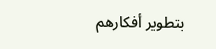بتطوير أفكارهم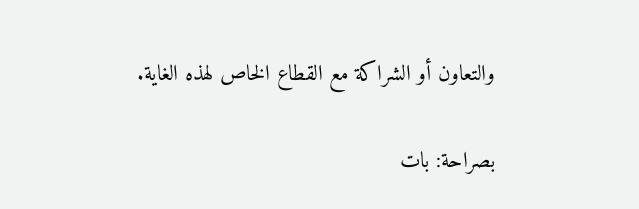والتعاون أو الشراكة مع القطاع الخاص لهذه الغاية.

بصراحة: بات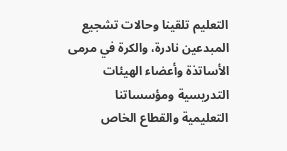التعليم تلقينا وحالات تشجيع المبدعين نادرة، والكرة في مرمى الأساتذة وأعضاء الهيئات التدريسية ومؤسساتنا التعليمية والقطاع الخاص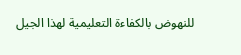للنهوض بالكفاءة التعليمية لهذا الجيل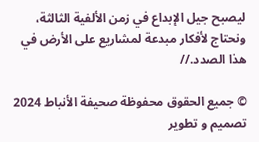ليصبح جيل الإبداع في زمن الألفية الثالثة، ونحتاج لأفكار مبدعة لمشاريع على الأرض في هذا الصدد.//

© جميع الحقوق محفوظة صحيفة الأنباط 2024
تصميم و تطوير